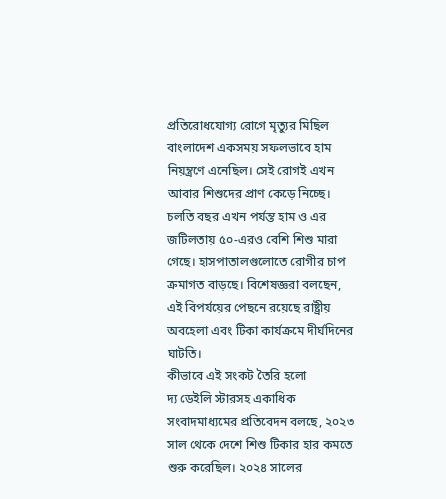প্রতিরোধযোগ্য রোগে মৃত্যুর মিছিল
বাংলাদেশ একসময় সফলভাবে হাম নিয়ন্ত্রণে এনেছিল। সেই রোগই এখন আবার শিশুদের প্রাণ কেড়ে নিচ্ছে। চলতি বছর এখন পর্যন্ত হাম ও এর জটিলতায় ৫০-এরও বেশি শিশু মারা গেছে। হাসপাতালগুলোতে রোগীর চাপ ক্রমাগত বাড়ছে। বিশেষজ্ঞরা বলছেন, এই বিপর্যয়ের পেছনে রয়েছে রাষ্ট্রীয় অবহেলা এবং টিকা কার্যক্রমে দীর্ঘদিনের ঘাটতি।
কীভাবে এই সংকট তৈরি হলো
দ্য ডেইলি স্টারসহ একাধিক সংবাদমাধ্যমের প্রতিবেদন বলছে, ২০২৩ সাল থেকে দেশে শিশু টিকার হার কমতে শুরু করেছিল। ২০২৪ সালের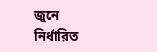জুনে নির্ধারিত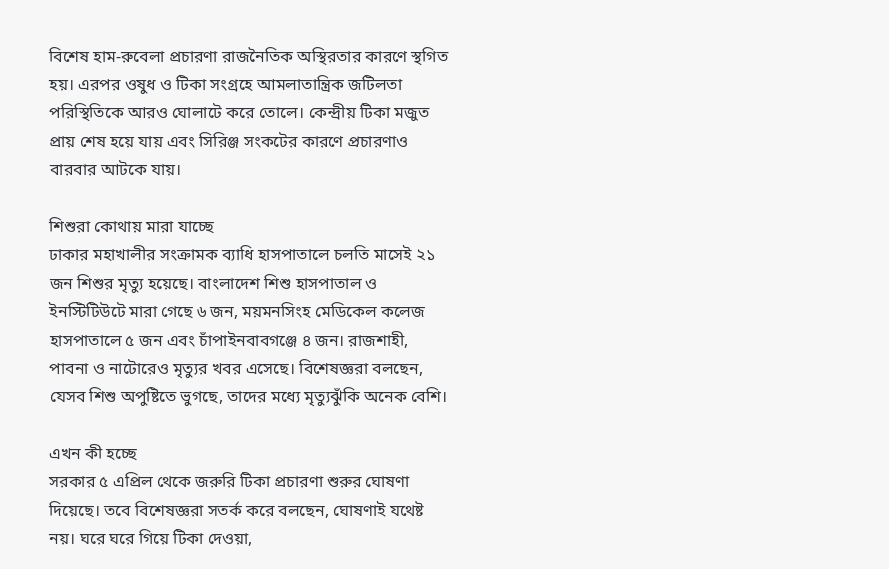বিশেষ হাম-রুবেলা প্রচারণা রাজনৈতিক অস্থিরতার কারণে স্থগিত হয়। এরপর ওষুধ ও টিকা সংগ্রহে আমলাতান্ত্রিক জটিলতা পরিস্থিতিকে আরও ঘোলাটে করে তোলে। কেন্দ্রীয় টিকা মজুত প্রায় শেষ হয়ে যায় এবং সিরিঞ্জ সংকটের কারণে প্রচারণাও বারবার আটকে যায়।

শিশুরা কোথায় মারা যাচ্ছে
ঢাকার মহাখালীর সংক্রামক ব্যাধি হাসপাতালে চলতি মাসেই ২১ জন শিশুর মৃত্যু হয়েছে। বাংলাদেশ শিশু হাসপাতাল ও ইনস্টিটিউটে মারা গেছে ৬ জন, ময়মনসিংহ মেডিকেল কলেজ হাসপাতালে ৫ জন এবং চাঁপাইনবাবগঞ্জে ৪ জন। রাজশাহী, পাবনা ও নাটোরেও মৃত্যুর খবর এসেছে। বিশেষজ্ঞরা বলছেন, যেসব শিশু অপুষ্টিতে ভুগছে, তাদের মধ্যে মৃত্যুঝুঁকি অনেক বেশি।

এখন কী হচ্ছে
সরকার ৫ এপ্রিল থেকে জরুরি টিকা প্রচারণা শুরুর ঘোষণা দিয়েছে। তবে বিশেষজ্ঞরা সতর্ক করে বলছেন, ঘোষণাই যথেষ্ট নয়। ঘরে ঘরে গিয়ে টিকা দেওয়া,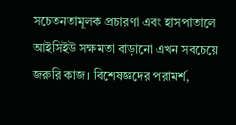সচেতনতামূলক প্রচারণা এবং হাসপাতালে আইসিইউ সক্ষমতা বাড়ানো এখন সবচেয়ে জরুরি কাজ। বিশেষজ্ঞদের পরামর্শ,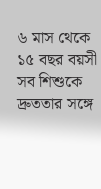৬ মাস থেকে ১৫ বছর বয়সী সব শিশুকে দ্রুততার সঙ্গে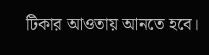টিকার আওতায় আনতে হবে।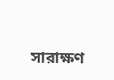সারাক্ষণ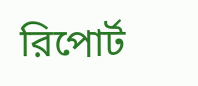রিপোর্ট